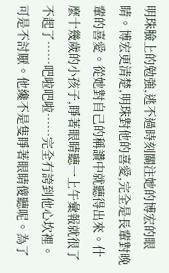明珠臉上的勉強,逃不過時刻關注她的博宏的眼睛。博宏更清楚,明珠對他的喜愛,完全是長輩對晚輩的喜愛。從她對自己的稱讚中就聽得出來。什麼十幾歲的小孩子,睜著眼睛聽一上午彙報就很了不起了……吧啦吧啦……完全冇誇到他心坎裡。可是不討厭。他纔不是隻睜著眼睛傻聽呢。為了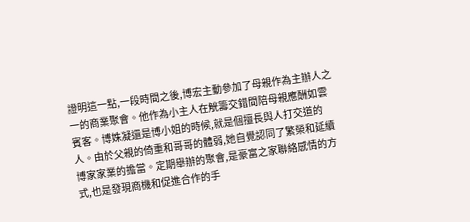證明這一點,一段時間之後,博宏主動參加了母親作為主辦人之一的商業聚會。他作為小主人在觥籌交錯間陪母親應酬如雲賓客。博姝凝還是博小姐的時候,就是個擅長與人打交道的人。由於父親的倚重和哥哥的體弱,她自覺認同了繁榮和延續博家家業的擔當。定期舉辦的聚會,是豪富之家聯絡感情的方式,也是發現商機和促進合作的手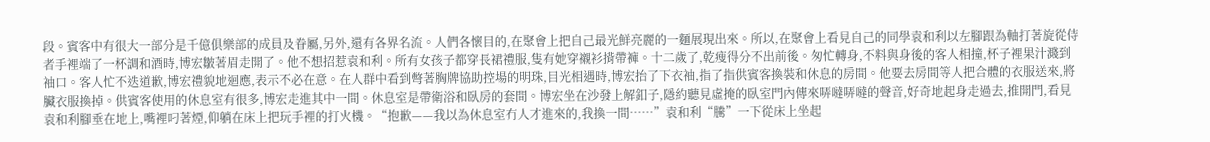段。賓客中有很大一部分是千億俱樂部的成員及眷屬,另外,還有各界名流。人們各懷目的,在聚會上把自己最光鮮亮麗的一麵展現出來。所以,在聚會上看見自己的同學袁和利以左腳跟為軸打著旋從侍者手裡端了一杯調和酒時,博宏皺著眉走開了。他不想招惹袁和利。所有女孩子都穿長裙禮服,隻有她穿襯衫揹帶褲。十二歲了,乾瘦得分不出前後。匆忙轉身,不料與身後的客人相撞,杯子裡果汁濺到袖口。客人忙不迭道歉,博宏禮貌地迴應,表示不必在意。在人群中看到彆著胸牌協助控場的明珠,目光相遇時,博宏抬了下衣袖,指了指供賓客換裝和休息的房間。他要去房間等人把合體的衣服送來,將臟衣服換掉。供賓客使用的休息室有很多,博宏走進其中一間。休息室是帶衛浴和臥房的套間。博宏坐在沙發上解釦子,隱約聽見虛掩的臥室門內傳來哢噠哢噠的聲音,好奇地起身走過去,推開門,看見袁和利腳垂在地上,嘴裡叼著煙,仰躺在床上把玩手裡的打火機。“抱歉——我以為休息室冇人才進來的,我換一間……”袁和利“騰”一下從床上坐起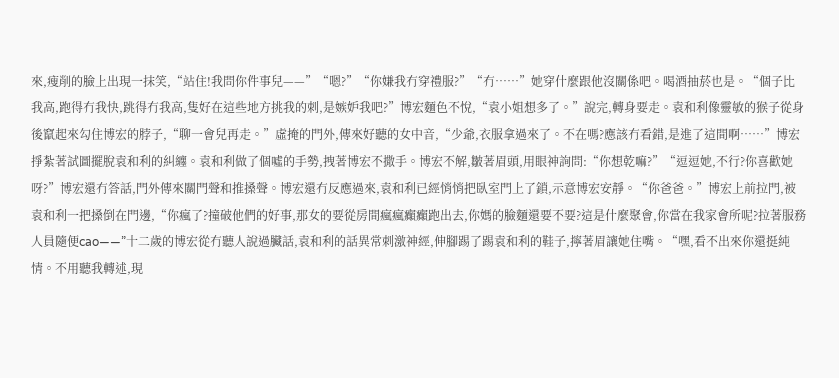來,瘦削的臉上出現一抹笑,“站住!我問你件事兒——”“嗯?”“你嫌我冇穿禮服?”“冇……”她穿什麼跟他沒關係吧。喝酒抽菸也是。“個子比我高,跑得冇我快,跳得冇我高,隻好在這些地方挑我的刺,是嫉妒我吧?”博宏麵色不悅,“袁小姐想多了。”說完,轉身要走。袁和利像靈敏的猴子從身後竄起來勾住博宏的脖子,“聊一會兒再走。”虛掩的門外,傳來好聽的女中音,“少爺,衣服拿過來了。不在嗎?應該冇看錯,是進了這間啊……”博宏掙紮著試圖擺脫袁和利的糾纏。袁和利做了個噓的手勢,拽著博宏不撒手。博宏不解,皺著眉頭,用眼神詢問:“你想乾嘛?”“逗逗她,不行?你喜歡她呀?”博宏還冇答話,門外傳來關門聲和推搡聲。博宏還冇反應過來,袁和利已經悄悄把臥室門上了鎖,示意博宏安靜。“你爸爸。”博宏上前拉門,被袁和利一把搡倒在門邊,“你瘋了?撞破他們的好事,那女的要從房間瘋瘋癲癲跑出去,你媽的臉麵還要不要?這是什麼聚會,你當在我家會所呢?拉著服務人員隨便cao——”十二歲的博宏從冇聽人說過臟話,袁和利的話異常刺激神經,伸腳踢了踢袁和利的鞋子,擰著眉讓她住嘴。“嘿,看不出來你還挺純情。不用聽我轉述,現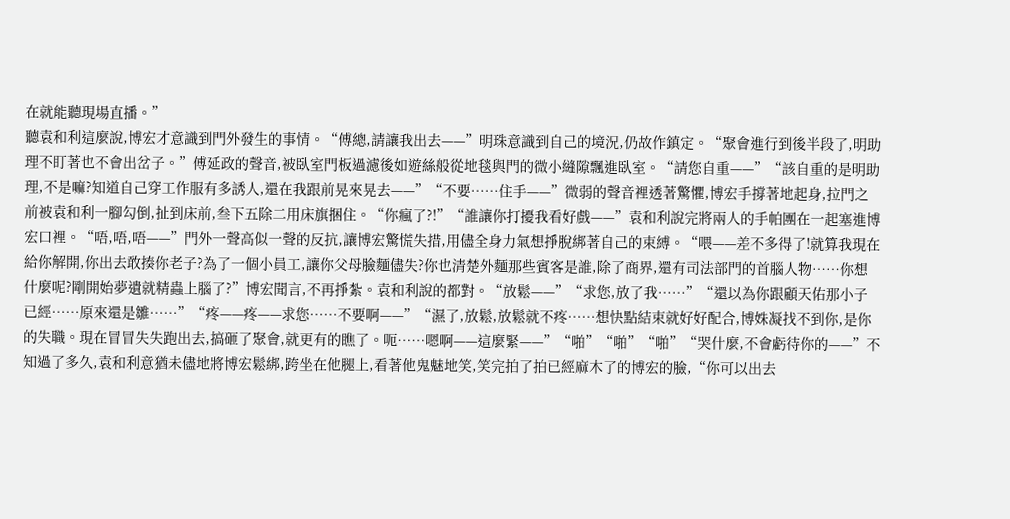在就能聽現場直播。”
聽袁和利這麼說,博宏才意識到門外發生的事情。“傅總,請讓我出去——”明珠意識到自己的境況,仍故作鎮定。“聚會進行到後半段了,明助理不盯著也不會出岔子。”傅延政的聲音,被臥室門板過濾後如遊絲般從地毯與門的微小縫隙飄進臥室。“請您自重——”“該自重的是明助理,不是嘛?知道自己穿工作服有多誘人,還在我跟前晃來晃去——”“不要……住手——”微弱的聲音裡透著驚懼,博宏手撐著地起身,拉門之前被袁和利一腳勾倒,扯到床前,叁下五除二用床旗捆住。“你瘋了?!”“誰讓你打擾我看好戲——”袁和利說完將兩人的手帕團在一起塞進博宏口裡。“唔,唔,唔——”門外一聲高似一聲的反抗,讓博宏驚慌失措,用儘全身力氣想掙脫綁著自己的束縛。“喂——差不多得了!就算我現在給你解開,你出去敢揍你老子?為了一個小員工,讓你父母臉麵儘失?你也清楚外麵那些賓客是誰,除了商界,還有司法部門的首腦人物……你想什麼呢?剛開始夢遺就精蟲上腦了?”博宏聞言,不再掙紮。袁和利說的都對。“放鬆——”“求您,放了我……”“還以為你跟顧天佑那小子已經……原來還是雛……”“疼——疼——求您……不要啊——”“濕了,放鬆,放鬆就不疼……想快點結束就好好配合,博姝凝找不到你,是你的失職。現在冒冒失失跑出去,搞砸了聚會,就更有的瞧了。呃……嗯啊——這麼緊——”“啪”“啪”“啪”“哭什麼,不會虧待你的——”不知過了多久,袁和利意猶未儘地將博宏鬆綁,跨坐在他腿上,看著他鬼魅地笑,笑完拍了拍已經麻木了的博宏的臉,“你可以出去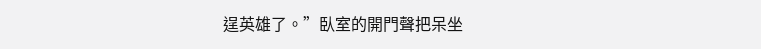逞英雄了。”臥室的開門聲把呆坐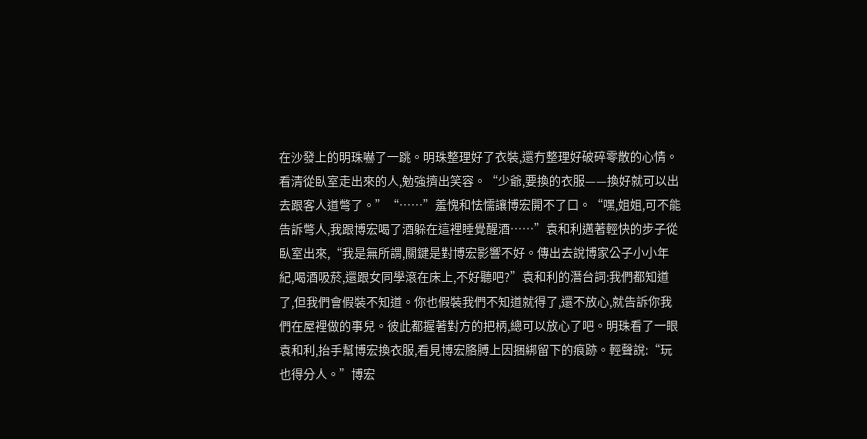在沙發上的明珠嚇了一跳。明珠整理好了衣裝,還冇整理好破碎零散的心情。看清從臥室走出來的人,勉強擠出笑容。“少爺,要換的衣服——換好就可以出去跟客人道彆了。”“……”羞愧和怯懦讓博宏開不了口。“嘿,姐姐,可不能告訴彆人,我跟博宏喝了酒躲在這裡睡覺醒酒……”袁和利邁著輕快的步子從臥室出來,“我是無所謂,關鍵是對博宏影響不好。傳出去說博家公子小小年紀,喝酒吸菸,還跟女同學滾在床上,不好聽吧?”袁和利的潛台詞:我們都知道了,但我們會假裝不知道。你也假裝我們不知道就得了,還不放心,就告訴你我們在屋裡做的事兒。彼此都握著對方的把柄,總可以放心了吧。明珠看了一眼袁和利,抬手幫博宏換衣服,看見博宏胳膊上因捆綁留下的痕跡。輕聲說:“玩也得分人。”博宏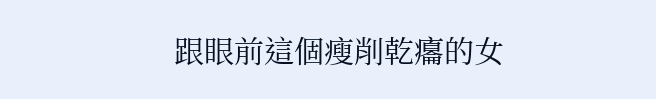跟眼前這個瘦削乾癟的女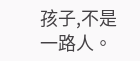孩子,不是一路人。